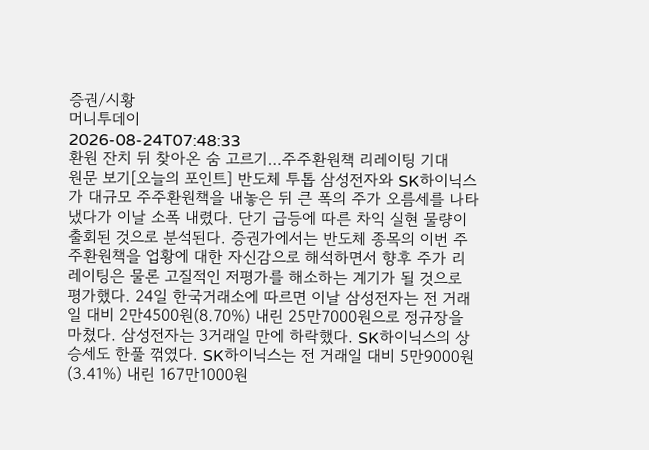증권/시황
머니투데이
2026-08-24T07:48:33
환원 잔치 뒤 찾아온 숨 고르기…주주환원책 리레이팅 기대
원문 보기[오늘의 포인트] 반도체 투톱 삼성전자와 SK하이닉스가 대규모 주주환원책을 내놓은 뒤 큰 폭의 주가 오름세를 나타냈다가 이날 소폭 내렸다. 단기 급등에 따른 차익 실현 물량이 출회된 것으로 분석된다. 증권가에서는 반도체 종목의 이번 주주환원책을 업황에 대한 자신감으로 해석하면서 향후 주가 리레이팅은 물론 고질적인 저평가를 해소하는 계기가 될 것으로 평가했다. 24일 한국거래소에 따르면 이날 삼성전자는 전 거래일 대비 2만4500원(8.70%) 내린 25만7000원으로 정규장을 마쳤다. 삼성전자는 3거래일 만에 하락했다. SK하이닉스의 상승세도 한풀 꺾였다. SK하이닉스는 전 거래일 대비 5만9000원(3.41%) 내린 167만1000원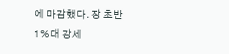에 마감했다. 장 초반 1%대 강세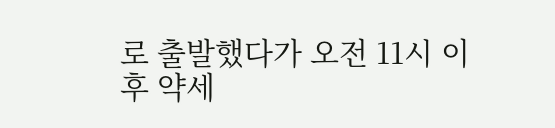로 출발했다가 오전 11시 이후 약세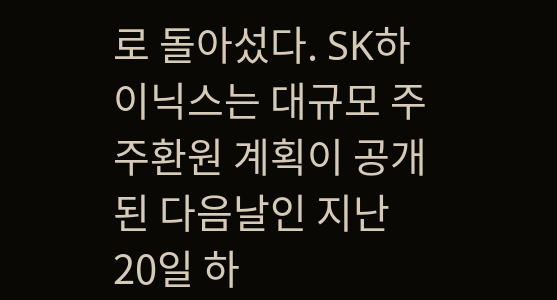로 돌아섰다. SK하이닉스는 대규모 주주환원 계획이 공개된 다음날인 지난 20일 하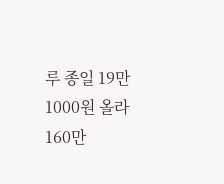루 종일 19만1000원 올라 160만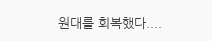원대를 회복했다....